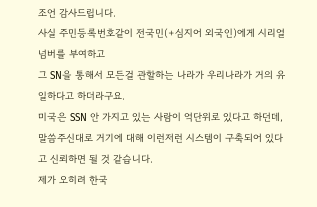조언 감사드립니다.
사실 주민등록번호같이 전국민(+심지어 외국인)에게 시리얼 넘버를 부여하고
그 SN을 통해서 모든걸 관할하는 나라가 우리나라가 거의 유일하다고 하더라구요.
미국은 SSN 안 가지고 있는 사람이 억단위로 있다고 하던데,
말씀주신대로 거기에 대해 이런저런 시스템이 구축되어 있다고 신뢰하면 될 것 같습니다.
제가 오히려 한국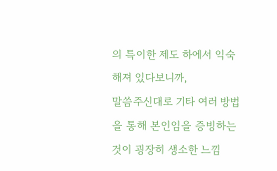의 특이한 제도 하에서 익숙해져 있다보니까,
말씀주신대로 기타 여러 방법을 통해 본인임을 증빙하는 것이 굉장히 생소한 느낌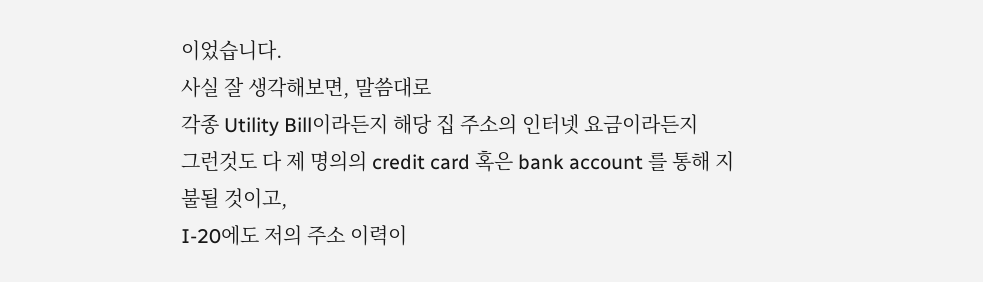이었습니다.
사실 잘 생각해보면, 말씀대로
각종 Utility Bill이라든지 해당 집 주소의 인터넷 요금이라든지
그런것도 다 제 명의의 credit card 혹은 bank account 를 통해 지불될 것이고,
I-20에도 저의 주소 이력이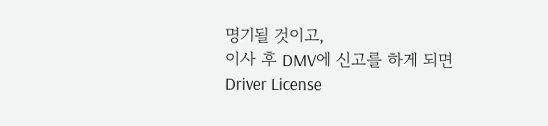명기될 것이고,
이사 후 DMV에 신고를 하게 되면 Driver License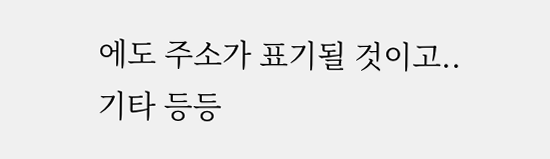에도 주소가 표기될 것이고..
기타 등등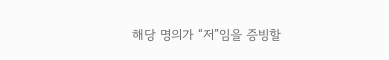해당 명의가 “저”임을 증빙할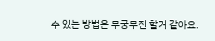수 있는 방법은 무궁무진 할거 같아요.